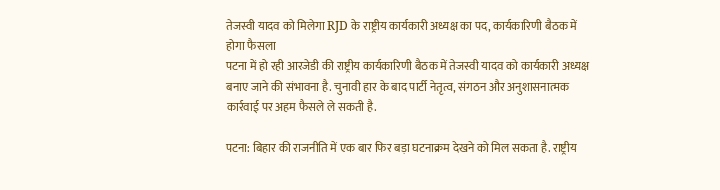तेजस्वी यादव को मिलेगा RJD के राष्ट्रीय कार्यकारी अध्यक्ष का पद, कार्यकारिणी बैठक में होगा फैसला
पटना में हो रही आरजेडी की राष्ट्रीय कार्यकारिणी बैठक में तेजस्वी यादव को कार्यकारी अध्यक्ष बनाए जाने की संभावना है. चुनावी हार के बाद पार्टी नेतृत्व, संगठन और अनुशासनात्मक कार्रवाई पर अहम फैसले ले सकती है.

पटना: बिहार की राजनीति में एक बार फिर बड़ा घटनाक्रम देखने को मिल सकता है. राष्ट्रीय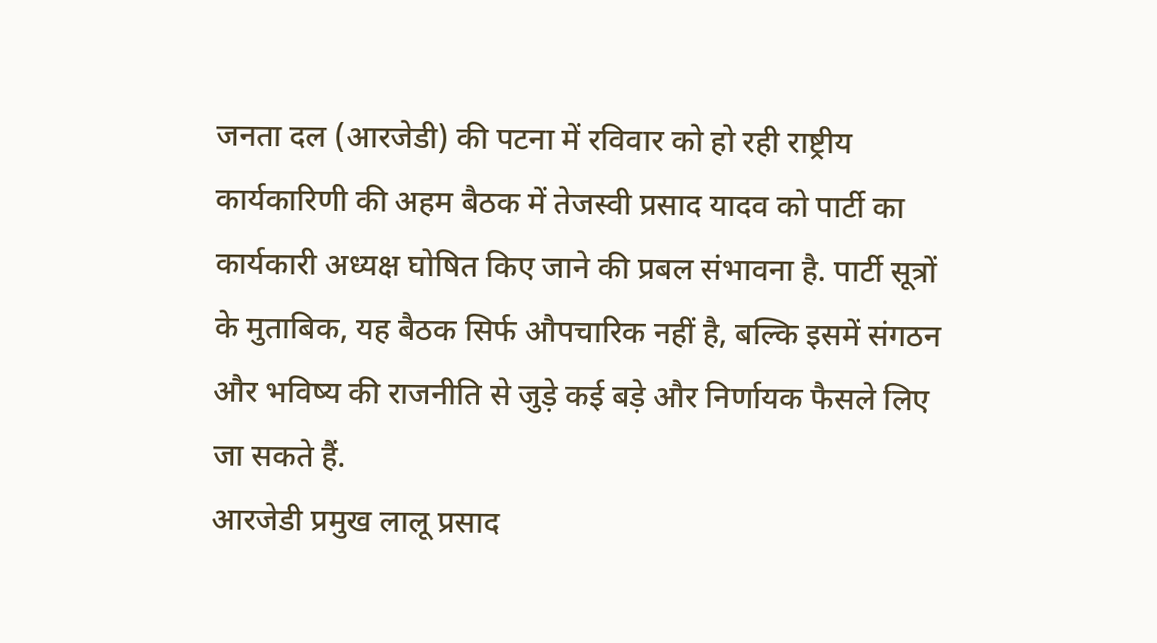जनता दल (आरजेडी) की पटना में रविवार को हो रही राष्ट्रीय कार्यकारिणी की अहम बैठक में तेजस्वी प्रसाद यादव को पार्टी का कार्यकारी अध्यक्ष घोषित किए जाने की प्रबल संभावना है. पार्टी सूत्रों के मुताबिक, यह बैठक सिर्फ औपचारिक नहीं है, बल्कि इसमें संगठन और भविष्य की राजनीति से जुड़े कई बड़े और निर्णायक फैसले लिए जा सकते हैं.
आरजेडी प्रमुख लालू प्रसाद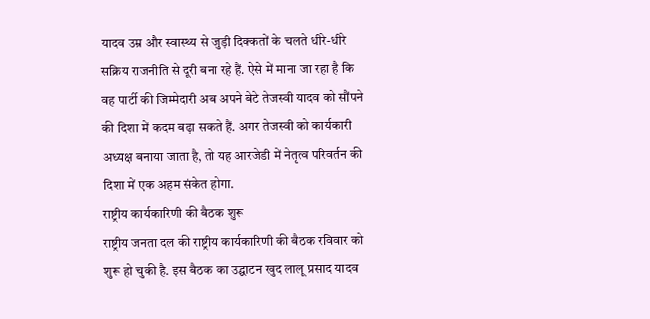यादव उम्र और स्वास्थ्य से जुड़ी दिक्कतों के चलते धीरे-धीरे सक्रिय राजनीति से दूरी बना रहे हैं. ऐसे में माना जा रहा है कि वह पार्टी की जिम्मेदारी अब अपने बेटे तेजस्वी यादव को सौंपने की दिशा में कदम बढ़ा सकते हैं. अगर तेजस्वी को कार्यकारी अध्यक्ष बनाया जाता है, तो यह आरजेडी में नेतृत्व परिवर्तन की दिशा में एक अहम संकेत होगा.
राष्ट्रीय कार्यकारिणी की बैठक शुरू
राष्ट्रीय जनता दल की राष्ट्रीय कार्यकारिणी की बैठक रविवार को शुरू हो चुकी है. इस बैठक का उद्घाटन खुद लालू प्रसाद यादव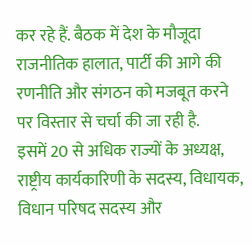कर रहे हैं. बैठक में देश के मौजूदा राजनीतिक हालात, पार्टी की आगे की रणनीति और संगठन को मजबूत करने पर विस्तार से चर्चा की जा रही है.
इसमें 20 से अधिक राज्यों के अध्यक्ष, राष्ट्रीय कार्यकारिणी के सदस्य, विधायक, विधान परिषद सदस्य और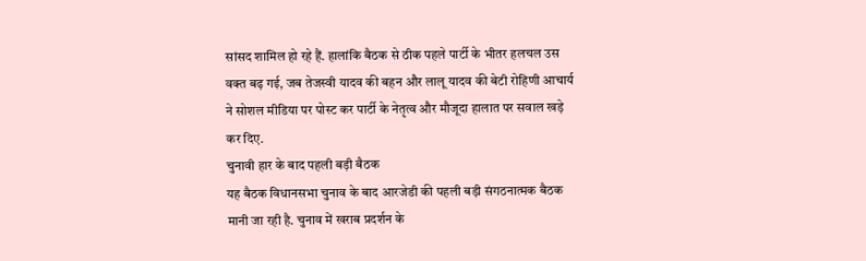सांसद शामिल हो रहे हैं. हालांकि बैठक से ठीक पहले पार्टी के भीतर हलचल उस वक्त बढ़ गई, जब तेजस्वी यादव की बहन और लालू यादव की बेटी रोहिणी आचार्य ने सोशल मीडिया पर पोस्ट कर पार्टी के नेतृत्व और मौजूदा हालात पर सवाल खड़े कर दिए.
चुनावी हार के बाद पहली बड़ी बैठक
यह बैठक विधानसभा चुनाव के बाद आरजेडी की पहली बड़ी संगठनात्मक बैठक मानी जा रही है. चुनाव में खराब प्रदर्शन के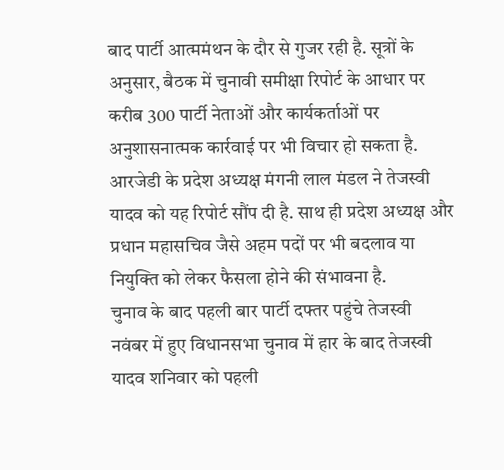बाद पार्टी आत्ममंथन के दौर से गुजर रही है. सूत्रों के अनुसार, बैठक में चुनावी समीक्षा रिपोर्ट के आधार पर करीब 300 पार्टी नेताओं और कार्यकर्ताओं पर अनुशासनात्मक कार्रवाई पर भी विचार हो सकता है.
आरजेडी के प्रदेश अध्यक्ष मंगनी लाल मंडल ने तेजस्वी यादव को यह रिपोर्ट सौंप दी है. साथ ही प्रदेश अध्यक्ष और प्रधान महासचिव जैसे अहम पदों पर भी बदलाव या नियुक्ति को लेकर फैसला होने की संभावना है.
चुनाव के बाद पहली बार पार्टी दफ्तर पहुंचे तेजस्वी
नवंबर में हुए विधानसभा चुनाव में हार के बाद तेजस्वी यादव शनिवार को पहली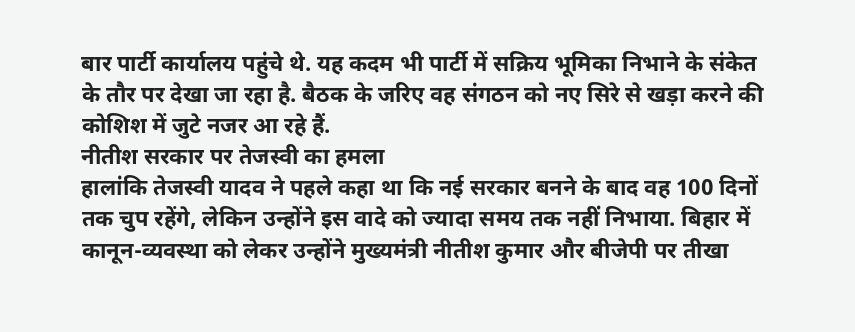बार पार्टी कार्यालय पहुंचे थे. यह कदम भी पार्टी में सक्रिय भूमिका निभाने के संकेत के तौर पर देखा जा रहा है. बैठक के जरिए वह संगठन को नए सिरे से खड़ा करने की कोशिश में जुटे नजर आ रहे हैं.
नीतीश सरकार पर तेजस्वी का हमला
हालांकि तेजस्वी यादव ने पहले कहा था कि नई सरकार बनने के बाद वह 100 दिनों तक चुप रहेंगे, लेकिन उन्होंने इस वादे को ज्यादा समय तक नहीं निभाया. बिहार में कानून-व्यवस्था को लेकर उन्होंने मुख्यमंत्री नीतीश कुमार और बीजेपी पर तीखा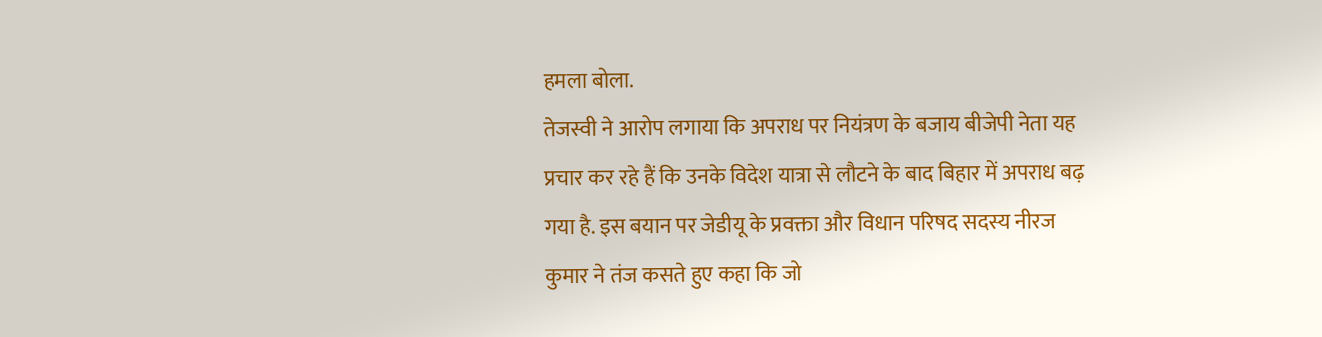हमला बोला.
तेजस्वी ने आरोप लगाया कि अपराध पर नियंत्रण के बजाय बीजेपी नेता यह प्रचार कर रहे हैं कि उनके विदेश यात्रा से लौटने के बाद बिहार में अपराध बढ़ गया है. इस बयान पर जेडीयू के प्रवक्ता और विधान परिषद सदस्य नीरज कुमार ने तंज कसते हुए कहा कि जो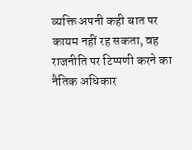व्यक्ति अपनी कही बात पर कायम नहीं रह सकता, वह राजनीति पर टिप्पणी करने का नैतिक अधिकार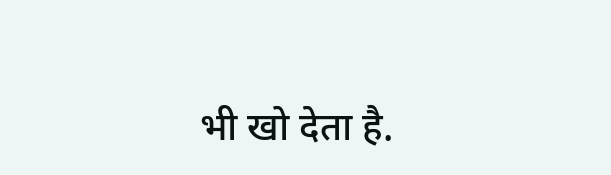भी खो देता है.